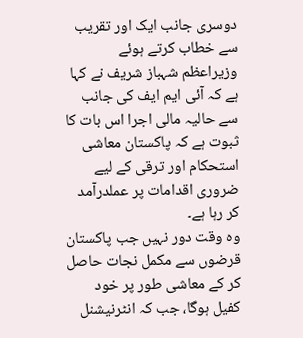دوسری جانب ایک اور تقریب سے خطاب کرتے ہوئے وزیراعظم شہباز شریف نے کہا ہے کہ آئی ایم ایف کی جانب سے حالیہ مالی اجرا اس بات کا ثبوت ہے کہ پاکستان معاشی استحکام اور ترقی کے لیے ضروری اقدامات پر عملدرآمد کر رہا ہے۔
وہ وقت دور نہیں جب پاکستان قرضوں سے مکمل نجات حاصل کر کے معاشی طور پر خود کفیل ہوگا، جب کہ انٹرنیشنل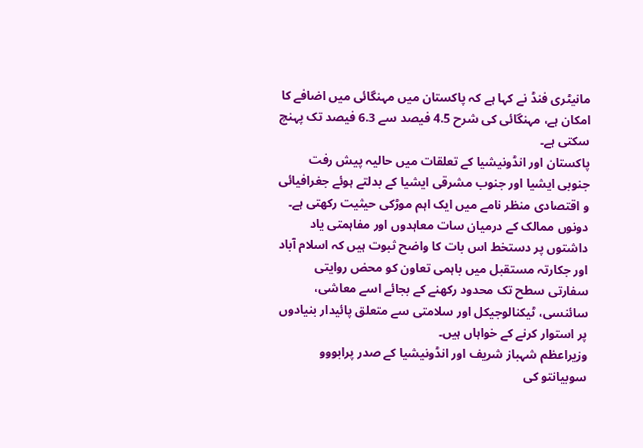مانیٹری فنڈ نے کہا ہے کہ پاکستان میں مہنگائی میں اضافے کا امکان ہے، مہنگائی کی شرح 4.5 فیصد سے 6.3 فیصد تک پہنچ سکتی ہے۔
پاکستان اور انڈونیشیا کے تعلقات میں حالیہ پیش رفت جنوبی ایشیا اور جنوب مشرقی ایشیا کے بدلتے ہوئے جغرافیائی و اقتصادی منظر نامے میں ایک اہم موڑکی حیثیت رکھتی ہے۔
دونوں ممالک کے درمیان سات معاہدوں اور مفاہمتی یاد داشتوں پر دستخط اس بات کا واضح ثبوت ہیں کہ اسلام آباد اور جکارتہ مستقبل میں باہمی تعاون کو محض روایتی سفارتی سطح تک محدود رکھنے کے بجائے اسے معاشی، سائنسی، ٹیکنالوجیکل اور سلامتی سے متعلق پائیدار بنیادوں پر استوار کرنے کے خواہاں ہیں۔
وزیراعظم شہباز شریف اور انڈونیشیا کے صدر پرابووو سوبیانتو کی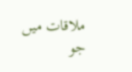ملاقات میں جو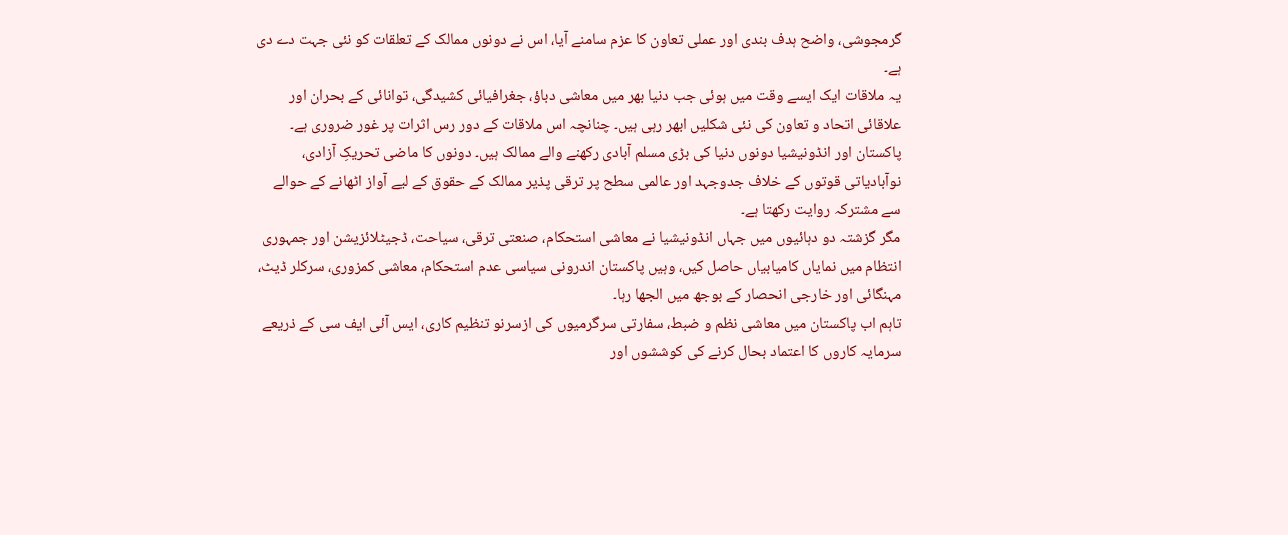گرمجوشی، واضح ہدف بندی اور عملی تعاون کا عزم سامنے آیا، اس نے دونوں ممالک کے تعلقات کو نئی جہت دے دی ہے۔
یہ ملاقات ایک ایسے وقت میں ہوئی جب دنیا بھر میں معاشی دباؤ، جغرافیائی کشیدگی، توانائی کے بحران اور علاقائی اتحاد و تعاون کی نئی شکلیں ابھر رہی ہیں۔ چنانچہ اس ملاقات کے دور رس اثرات پر غور ضروری ہے۔
پاکستان اور انڈونیشیا دونوں دنیا کی بڑی مسلم آبادی رکھنے والے ممالک ہیں۔ دونوں کا ماضی تحریکِ آزادی، نوآبادیاتی قوتوں کے خلاف جدوجہد اور عالمی سطح پر ترقی پذیر ممالک کے حقوق کے لیے آواز اٹھانے کے حوالے سے مشترکہ روایت رکھتا ہے۔
مگر گزشتہ دو دہائیوں میں جہاں انڈونیشیا نے معاشی استحکام، صنعتی ترقی، سیاحت، ڈجیٹلائزیشن اور جمہوری انتظام میں نمایاں کامیابیاں حاصل کیں، وہیں پاکستان اندرونی سیاسی عدم استحکام، معاشی کمزوری، سرکلر ڈیٹ، مہنگائی اور خارجی انحصار کے بوجھ میں الجھا رہا۔
تاہم اب پاکستان میں معاشی نظم و ضبط، سفارتی سرگرمیوں کی ازسرنو تنظیم کاری، ایس آئی ایف سی کے ذریعے سرمایہ کاروں کا اعتماد بحال کرنے کی کوششوں اور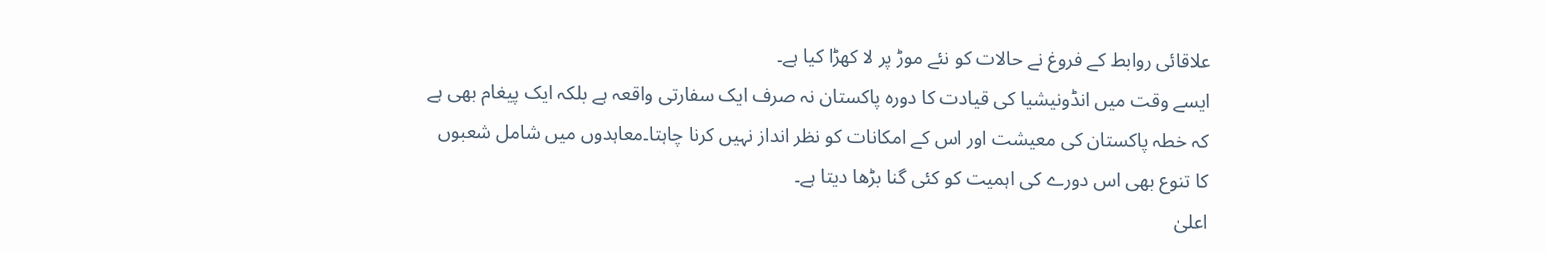علاقائی روابط کے فروغ نے حالات کو نئے موڑ پر لا کھڑا کیا ہے۔
ایسے وقت میں انڈونیشیا کی قیادت کا دورہ پاکستان نہ صرف ایک سفارتی واقعہ ہے بلکہ ایک پیغام بھی ہے کہ خطہ پاکستان کی معیشت اور اس کے امکانات کو نظر انداز نہیں کرنا چاہتا۔معاہدوں میں شامل شعبوں کا تنوع بھی اس دورے کی اہمیت کو کئی گنا بڑھا دیتا ہے۔
اعلیٰ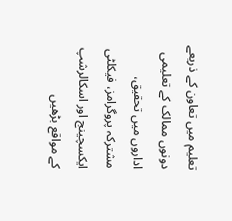تعلیم میں تعاون کے ذریعے دونوں ممالک کے تعلیمی اداروں میں تحقیق، مشترکہ پروگرامز، فیکلٹی ایکسچینج اور اسکالرشپ کے مواقع بڑھیں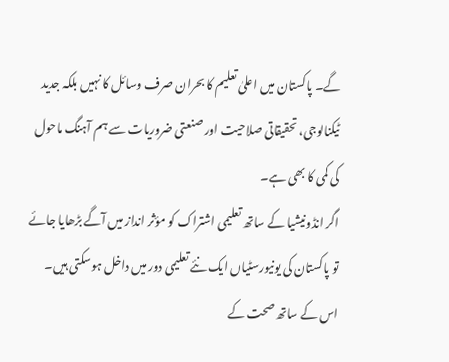گے۔ پاکستان میں اعلیٰ تعلیم کا بحران صرف وسائل کا نہیں بلکہ جدید ٹیکنالوجی، تحقیقاتی صلاحیت اور صنعتی ضروریات سے ہم آہنگ ماحول کی کمی کا بھی ہے۔
اگر انڈونیشیا کے ساتھ تعلیمی اشتراک کو مؤثر انداز میں آگے بڑھایا جائے تو پاکستان کی یونیورسٹیاں ایک نئے تعلیمی دور میں داخل ہوسکتی ہیں۔ اس کے ساتھ صحت کے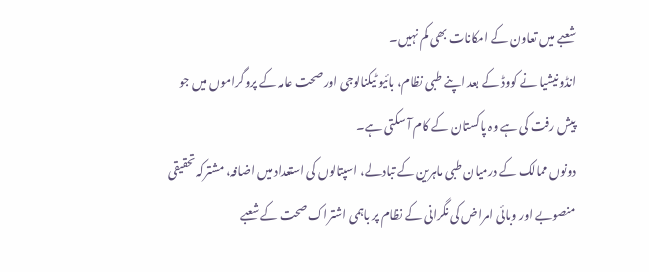شعبے میں تعاون کے امکانات بھی کم نہیں۔
انڈونیشیا نے کووڈ کے بعد اپنے طبی نظام، بائیو ٹیکنالوجی اور صحت عامہ کے پروگراموں میں جو پیش رفت کی ہے وہ پاکستان کے کام آ سکتی ہے۔
دونوں ممالک کے درمیان طبی ماہرین کے تبادلے، اسپتالوں کی استعداد میں اضافہ، مشترکہ تحقیقی منصوبے اور وبائی امراض کی نگرانی کے نظام پر باہمی اشتراک صحت کے شعبے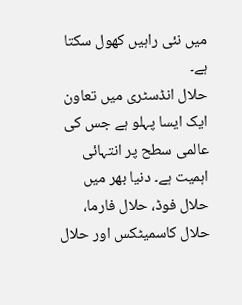میں نئی راہیں کھول سکتا ہے۔
حلال انڈسٹری میں تعاون ایک ایسا پہلو ہے جس کی عالمی سطح پر انتہائی اہمیت ہے۔ دنیا بھر میں حلال فوڈ، حلال فارما، حلال کاسمیٹکس اور حلال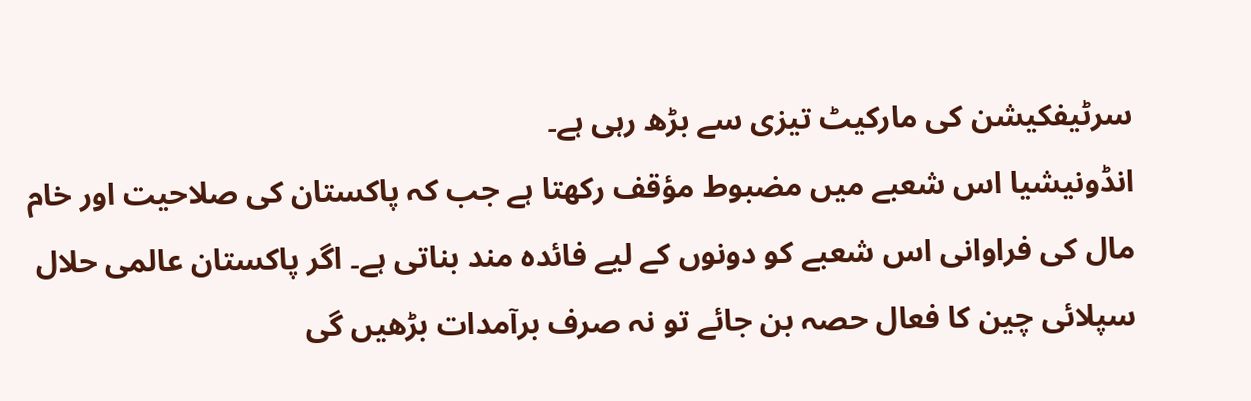سرٹیفکیشن کی مارکیٹ تیزی سے بڑھ رہی ہے۔
انڈونیشیا اس شعبے میں مضبوط مؤقف رکھتا ہے جب کہ پاکستان کی صلاحیت اور خام مال کی فراوانی اس شعبے کو دونوں کے لیے فائدہ مند بناتی ہے۔ اگر پاکستان عالمی حلال سپلائی چین کا فعال حصہ بن جائے تو نہ صرف برآمدات بڑھیں گی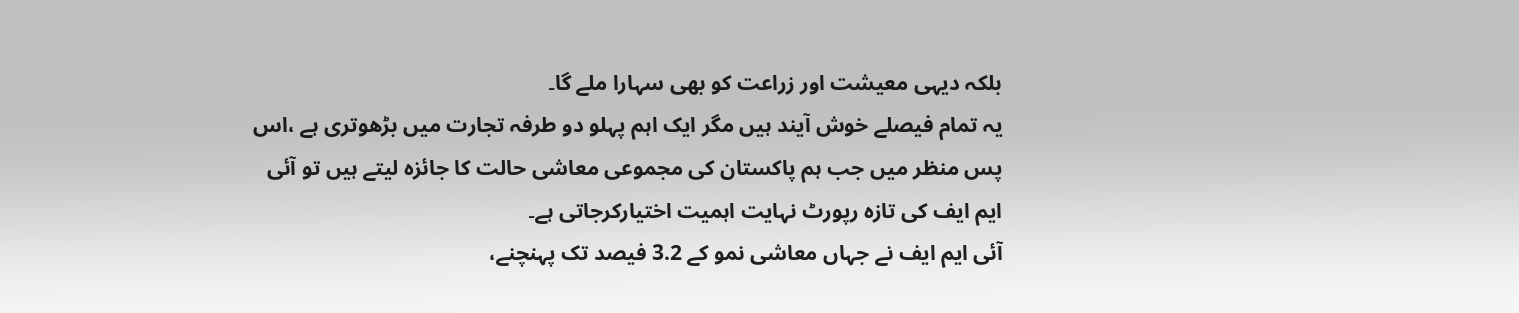بلکہ دیہی معیشت اور زراعت کو بھی سہارا ملے گا۔
یہ تمام فیصلے خوش آیند ہیں مگر ایک اہم پہلو دو طرفہ تجارت میں بڑھوتری ہے ،اس پس منظر میں جب ہم پاکستان کی مجموعی معاشی حالت کا جائزہ لیتے ہیں تو آئی ایم ایف کی تازہ رپورٹ نہایت اہمیت اختیارکرجاتی ہے۔
آئی ایم ایف نے جہاں معاشی نمو کے 3.2 فیصد تک پہنچنے،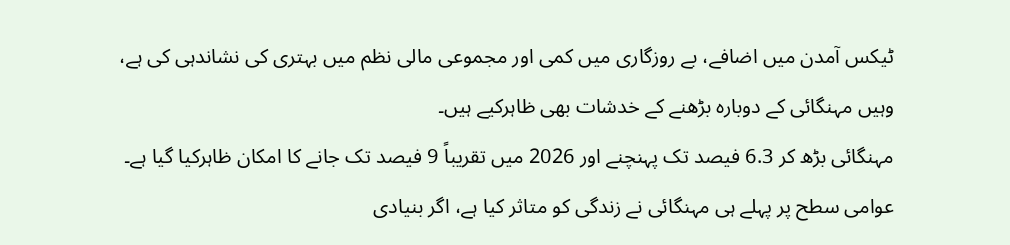ٹیکس آمدن میں اضافے، بے روزگاری میں کمی اور مجموعی مالی نظم میں بہتری کی نشاندہی کی ہے، وہیں مہنگائی کے دوبارہ بڑھنے کے خدشات بھی ظاہرکیے ہیں۔
مہنگائی بڑھ کر 6.3 فیصد تک پہنچنے اور 2026 میں تقریباً 9 فیصد تک جانے کا امکان ظاہرکیا گیا ہے۔ عوامی سطح پر پہلے ہی مہنگائی نے زندگی کو متاثر کیا ہے، اگر بنیادی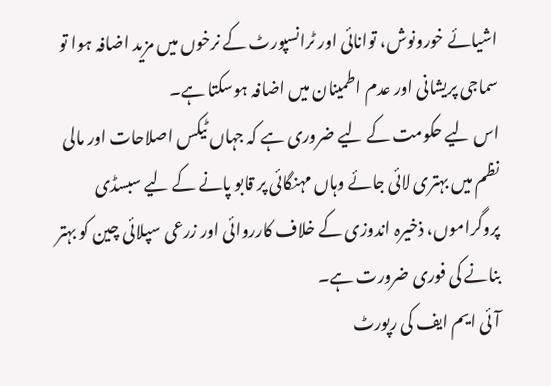اشیائے خورونوش، توانائی اور ٹرانسپورٹ کے نرخوں میں مزید اضافہ ہوا تو سماجی پریشانی اور عدم اطمینان میں اضافہ ہوسکتا ہے۔
اس لیے حکومت کے لیے ضروری ہے کہ جہاں ٹیکس اصلاحات اور مالی نظم میں بہتری لائی جائے وہاں مہنگائی پر قابو پانے کے لیے سبسڈی پروگراموں، ذخیرہ اندوزی کے خلاف کارروائی اور زرعی سپلائی چین کو بہتر بنانے کی فوری ضرورت ہے۔
آئی ایم ایف کی رپورٹ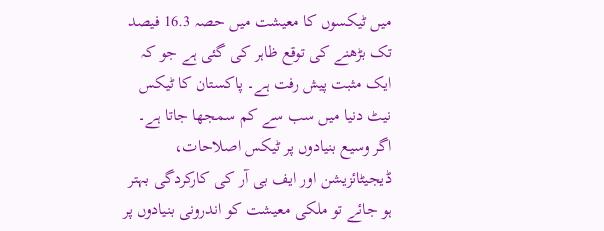میں ٹیکسوں کا معیشت میں حصہ 16.3 فیصد تک بڑھنے کی توقع ظاہر کی گئی ہے جو کہ ایک مثبت پیش رفت ہے۔ پاکستان کا ٹیکس نیٹ دنیا میں سب سے کم سمجھا جاتا ہے۔
اگر وسیع بنیادوں پر ٹیکس اصلاحات، ڈیجیٹائزیشن اور ایف بی آر کی کارکردگی بہتر ہو جائے تو ملکی معیشت کو اندرونی بنیادوں پر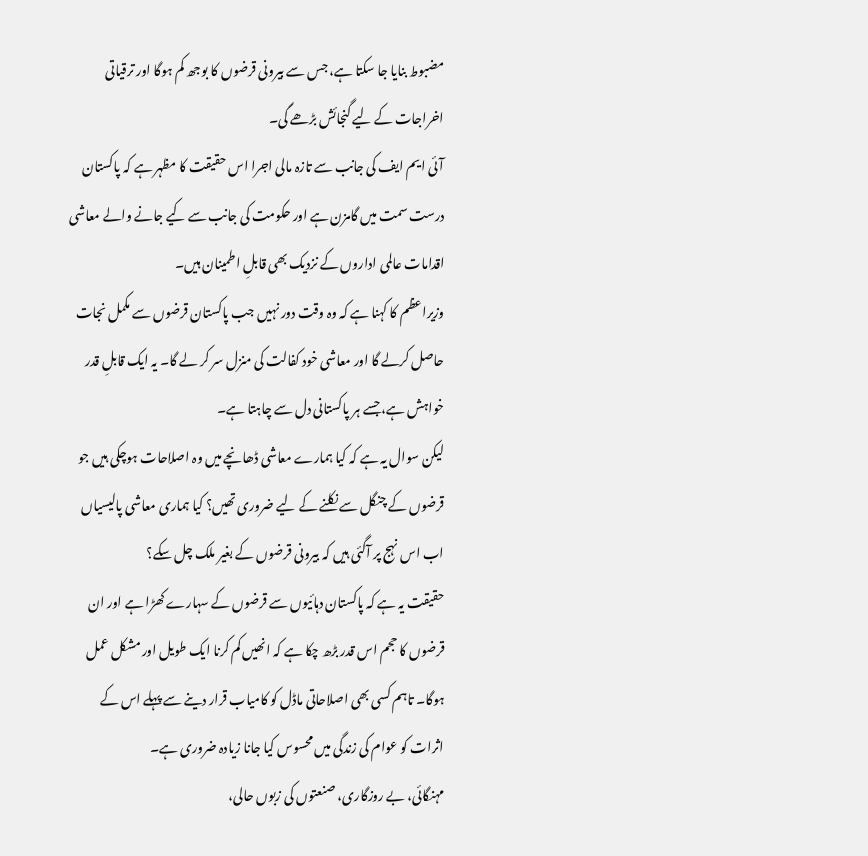مضبوط بنایا جا سکتا ہے، جس سے بیرونی قرضوں کا بوجھ کم ہوگا اور ترقیاتی اخراجات کے لیے گنجائش بڑھے گی۔
آئی ایم ایف کی جانب سے تازہ مالی اجرا اس حقیقت کا مظہر ہے کہ پاکستان درست سمت میں گامزن ہے اور حکومت کی جانب سے کیے جانے والے معاشی اقدامات عالمی اداروں کے نزدیک بھی قابلِ اطمینان ہیں۔
وزیراعظم کا کہنا ہے کہ وہ وقت دور نہیں جب پاکستان قرضوں سے مکمل نجات حاصل کرلے گا اور معاشی خود کفالت کی منزل سر کر لے گا۔ یہ ایک قابلِ قدر خواہش ہے، جسے ہر پاکستانی دل سے چاہتا ہے۔
لیکن سوال یہ ہے کہ کیا ہمارے معاشی ڈھانچے میں وہ اصلاحات ہوچکی ہیں جو قرضوں کے چنگل سے نکلنے کے لیے ضروری تھیں؟ کیا ہماری معاشی پالیسیاں اب اس نہج پر آگئی ہیں کہ بیرونی قرضوں کے بغیر ملک چل سکے؟
حقیقت یہ ہے کہ پاکستان دہائیوں سے قرضوں کے سہارے کھڑا ہے اور ان قرضوں کا حجم اس قدر بڑھ چکا ہے کہ انھیں کم کرنا ایک طویل اور مشکل عمل ہوگا۔ تاہم کسی بھی اصلاحاتی ماڈل کو کامیاب قرار دینے سے پہلے اس کے اثرات کو عوام کی زندگی میں محسوس کیا جانا زیادہ ضروری ہے۔
مہنگائی، بے روزگاری، صنعتوں کی زبوں حالی،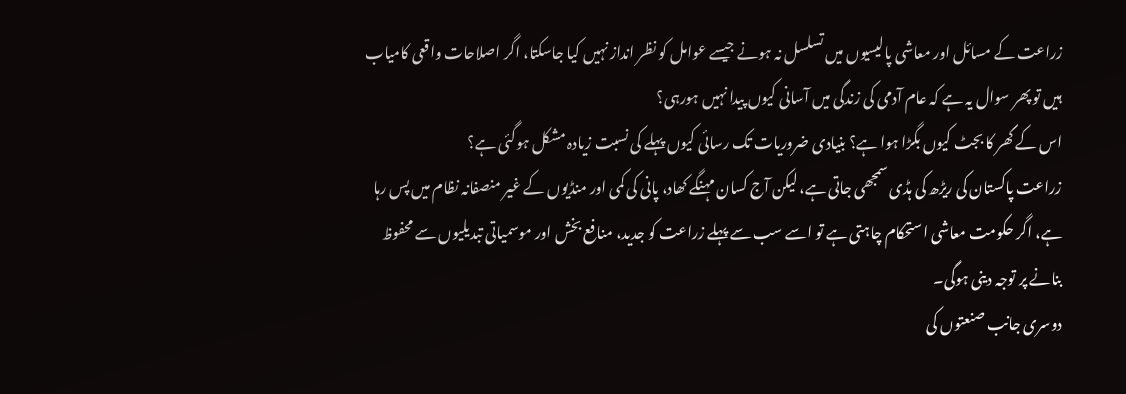زراعت کے مسائل اور معاشی پالیسیوں میں تسلسل نہ ہونے جیسے عوامل کو نظر انداز نہیں کیا جاسکتا، اگر اصلاحات واقعی کامیاب ہیں تو پھر سوال یہ ہے کہ عام آدمی کی زندگی میں آسانی کیوں پیدا نہیں ہورہی؟
اس کے گھر کا بجٹ کیوں بگڑا ہوا ہے؟ بنیادی ضروریات تک رسائی کیوں پہلے کی نسبت زیادہ مشکل ہوگئی ہے؟
زراعت پاکستان کی ریڑھ کی ہڈی سمجھی جاتی ہے، لیکن آج کسان مہنگے کھاد، پانی کی کمی اور منڈیوں کے غیر منصفانہ نظام میں پس رہا ہے، اگر حکومت معاشی استحکام چاہتی ہے تو اسے سب سے پہلے زراعت کو جدید، منافع بخش اور موسمیاتی تبدیلیوں سے محفوظ بنانے پر توجہ دینی ہوگی۔
دوسری جانب صنعتوں کی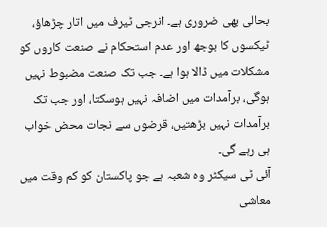بحالی بھی ضروری ہے۔ انرجی ٹیرف میں اتار چڑھاؤ، ٹیکسوں کا بوجھ اور عدم استحکام نے صنعت کاروں کو مشکلات میں ڈالا ہوا ہے۔ جب تک صنعت مضبوط نہیں ہوگی، برآمدات میں اضافہ نہیں ہوسکتا، اور جب تک برآمدات نہیں بڑھتیں، قرضوں سے نجات محض خواب ہی رہے گی۔
آئی ٹی سیکٹر وہ شعبہ ہے جو پاکستان کو کم وقت میں معاشی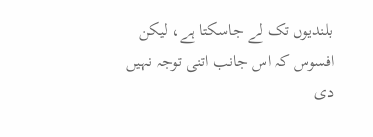بلندیوں تک لے جاسکتا ہے، لیکن افسوس کہ اس جانب اتنی توجہ نہیں دی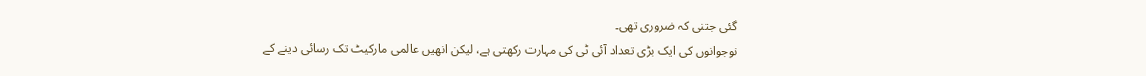گئی جتنی کہ ضروری تھی۔
نوجوانوں کی ایک بڑی تعداد آئی ٹی کی مہارت رکھتی ہے، لیکن انھیں عالمی مارکیٹ تک رسائی دینے کے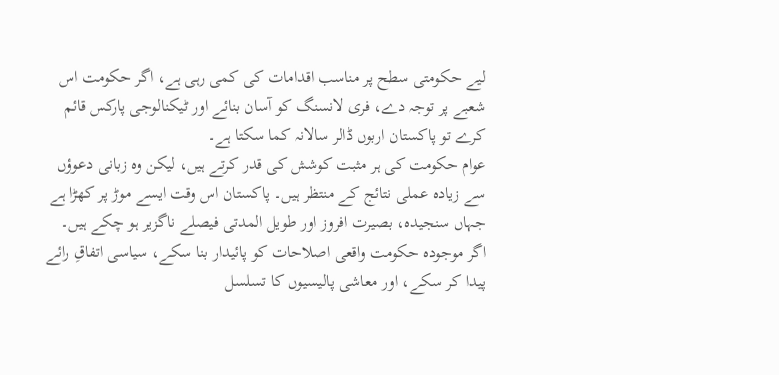لیے حکومتی سطح پر مناسب اقدامات کی کمی رہی ہے، اگر حکومت اس شعبے پر توجہ دے، فری لانسنگ کو آسان بنائے اور ٹیکنالوجی پارکس قائم کرے تو پاکستان اربوں ڈالر سالانہ کما سکتا ہے۔
عوام حکومت کی ہر مثبت کوشش کی قدر کرتے ہیں، لیکن وہ زبانی دعوؤں سے زیادہ عملی نتائج کے منتظر ہیں۔ پاکستان اس وقت ایسے موڑ پر کھڑا ہے جہاں سنجیدہ، بصیرت افروز اور طویل المدتی فیصلے ناگزیر ہو چکے ہیں۔
اگر موجودہ حکومت واقعی اصلاحات کو پائیدار بنا سکے، سیاسی اتفاقِ رائے پیدا کر سکے، اور معاشی پالیسیوں کا تسلسل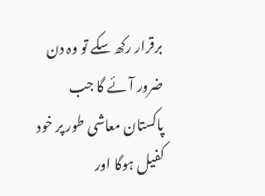برقرار رکھ سکے تو وہ دن ضرور آئے گا جب پاکستان معاشی طور پر خود کفیل ہوگا اور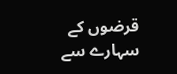قرضوں کے سہارے سے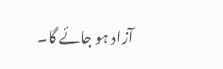آزاد ہو جائے گا۔